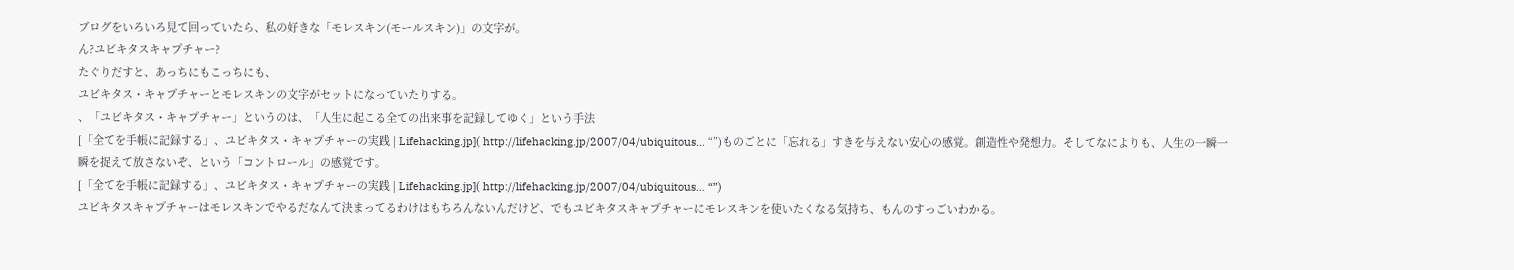ブログをいろいろ見て回っていたら、私の好きな「モレスキン(モールスキン)」の文字が。
ん?ユビキタスキャプチャー?
たぐりだすと、あっちにもこっちにも、
ユビキタス・キャプチャーとモレスキンの文字がセットになっていたりする。
、「ユビキタス・キャプチャー」というのは、「人生に起こる全ての出来事を記録してゆく」という手法
[「全てを手帳に記録する」、ユビキタス・キャプチャーの実践 | Lifehacking.jp]( http://lifehacking.jp/2007/04/ubiquitous… “”)ものごとに「忘れる」すきを与えない安心の感覚。創造性や発想力。そしてなによりも、人生の一瞬一瞬を捉えて放さないぞ、という「コントロール」の感覚です。
[「全てを手帳に記録する」、ユビキタス・キャプチャーの実践 | Lifehacking.jp]( http://lifehacking.jp/2007/04/ubiquitous… “”)
ユビキタスキャプチャーはモレスキンでやるだなんて決まってるわけはもちろんないんだけど、でもユビキタスキャプチャーにモレスキンを使いたくなる気持ち、もんのすっごいわかる。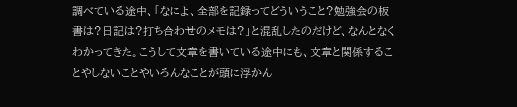調べている途中、「なによ、全部を記録ってどういうこと?勉強会の板書は?日記は?打ち合わせのメモは?」と混乱したのだけど、なんとなくわかってきた。こうして文章を書いている途中にも、文章と関係することやしないことやいろんなことが頭に浮かん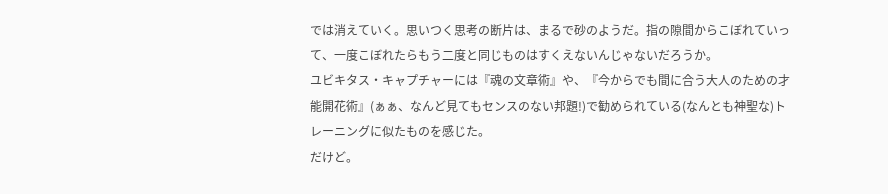では消えていく。思いつく思考の断片は、まるで砂のようだ。指の隙間からこぼれていって、一度こぼれたらもう二度と同じものはすくえないんじゃないだろうか。
ユビキタス・キャプチャーには『魂の文章術』や、『今からでも間に合う大人のための才能開花術』(ぁぁ、なんど見てもセンスのない邦題!)で勧められている(なんとも神聖な)トレーニングに似たものを感じた。
だけど。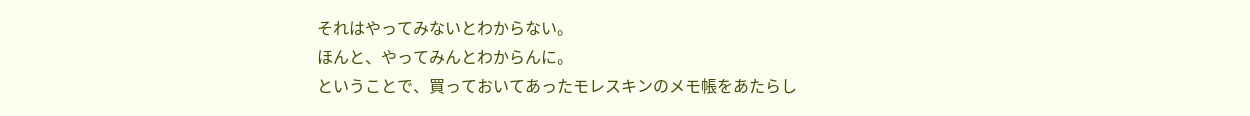それはやってみないとわからない。
ほんと、やってみんとわからんに。
ということで、買っておいてあったモレスキンのメモ帳をあたらし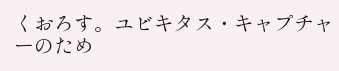くおろす。ユビキタス・キャプチャーのため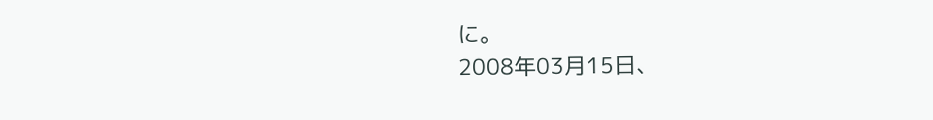に。
2008年03月15日、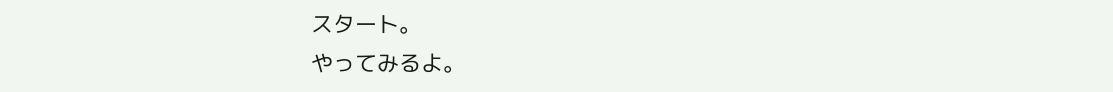スタート。
やってみるよ。